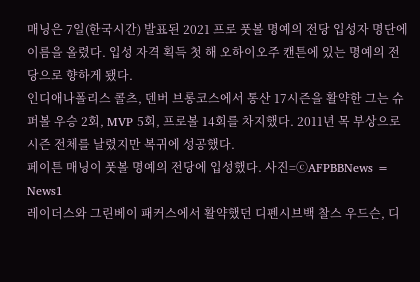매닝은 7일(한국시간) 발표된 2021 프로 풋볼 명예의 전당 입성자 명단에 이름을 올렸다. 입성 자격 획득 첫 해 오하이오주 캔튼에 있는 명예의 전당으로 향하게 됐다.
인디애나폴리스 콜츠, 덴버 브롱코스에서 통산 17시즌을 활약한 그는 슈퍼볼 우승 2회, MVP 5회, 프로볼 14회를 차지했다. 2011년 목 부상으로 시즌 전체를 날렸지만 복귀에 성공했다.
페이튼 매닝이 풋볼 명예의 전당에 입성했다. 사진=ⓒAFPBBNews = News1
레이더스와 그린베이 패커스에서 활약했던 디펜시브백 찰스 우드슨, 디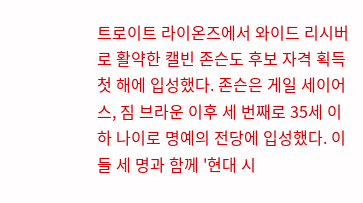트로이트 라이온즈에서 와이드 리시버로 활약한 캘빈 존슨도 후보 자격 획득 첫 해에 입성했다. 존슨은 게일 세이어스, 짐 브라운 이후 세 번째로 35세 이하 나이로 명예의 전당에 입성했다. 이들 세 명과 함께 '현대 시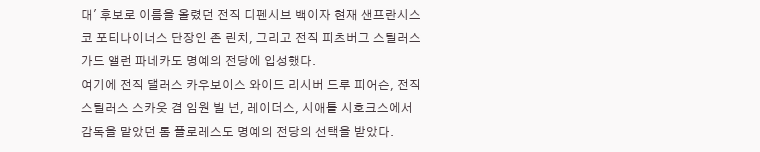대' 후보로 이름을 올렸던 전직 디펜시브 백이자 현재 샌프란시스코 포티나이너스 단장인 존 린치, 그리고 전직 피츠버그 스틸러스 가드 앨런 파네카도 명예의 전당에 입성했다.
여기에 전직 댈러스 카우보이스 와이드 리시버 드루 피어슨, 전직 스틸러스 스카웃 겸 임원 빌 넌, 레이더스, 시애틀 시호크스에서 감독을 맡았던 톰 플로레스도 명예의 전당의 선택을 받았다.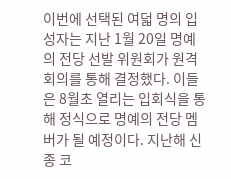이번에 선택된 여덟 명의 입성자는 지난 1월 20일 명예의 전당 선발 위원회가 원격 회의를 통해 결정했다. 이들은 8월초 열리는 입회식을 통해 정식으로 명예의 전당 멤버가 될 예정이다. 지난해 신종 코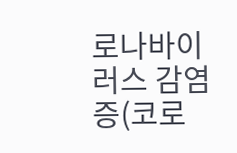로나바이러스 감염증(코로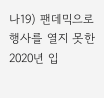나19) 팬데믹으로 행사를 열지 못한 2020년 입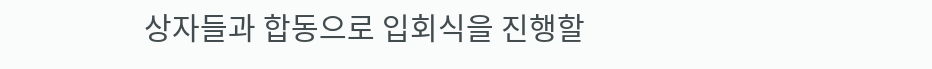상자들과 합동으로 입회식을 진행할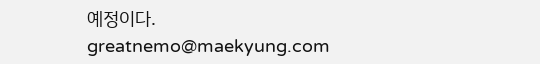예정이다. greatnemo@maekyung.com